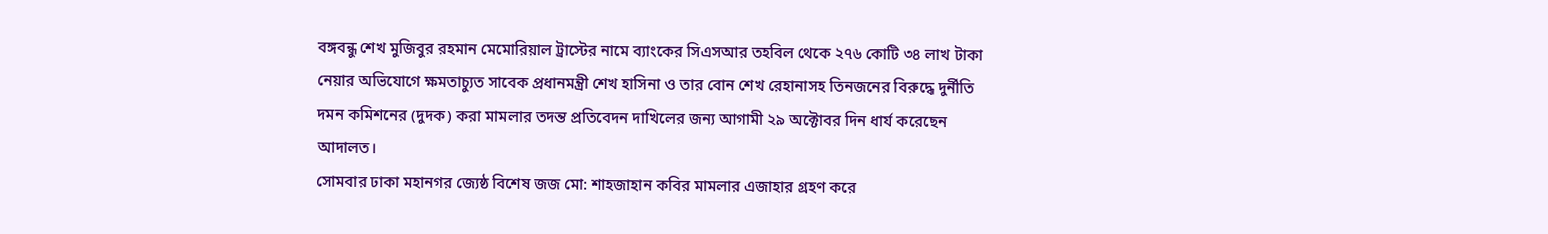বঙ্গবন্ধু শেখ মুজিবুর রহমান মেমোরিয়াল ট্রাস্টের নামে ব্যাংকের সিএসআর তহবিল থেকে ২৭৬ কোটি ৩৪ লাখ টাকা নেয়ার অভিযোগে ক্ষমতাচ্যুত সাবেক প্রধানমন্ত্রী শেখ হাসিনা ও তার বোন শেখ রেহানাসহ তিনজনের বিরুদ্ধে দুর্নীতি দমন কমিশনের (দুদক) করা মামলার তদন্ত প্রতিবেদন দাখিলের জন্য আগামী ২৯ অক্টোবর দিন ধার্য করেছেন আদালত।
সোমবার ঢাকা মহানগর জ্যেষ্ঠ বিশেষ জজ মো: শাহজাহান কবির মামলার এজাহার গ্রহণ করে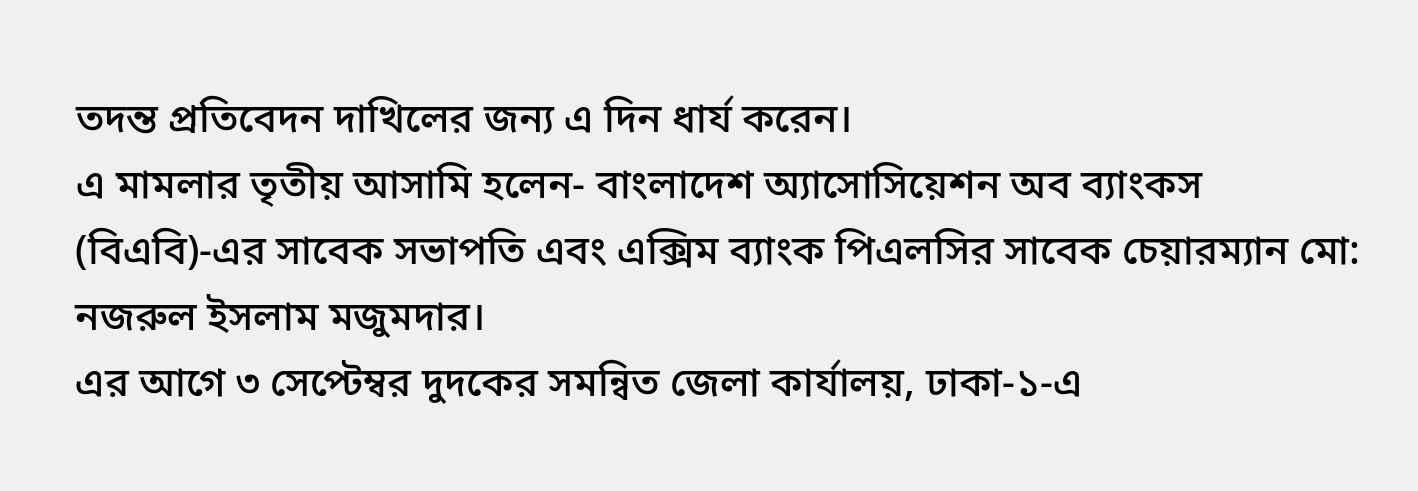তদন্ত প্রতিবেদন দাখিলের জন্য এ দিন ধার্য করেন।
এ মামলার তৃতীয় আসামি হলেন- বাংলাদেশ অ্যাসোসিয়েশন অব ব্যাংকস (বিএবি)-এর সাবেক সভাপতি এবং এক্সিম ব্যাংক পিএলসির সাবেক চেয়ারম্যান মো: নজরুল ইসলাম মজুমদার।
এর আগে ৩ সেপ্টেম্বর দুদকের সমন্বিত জেলা কার্যালয়, ঢাকা-১-এ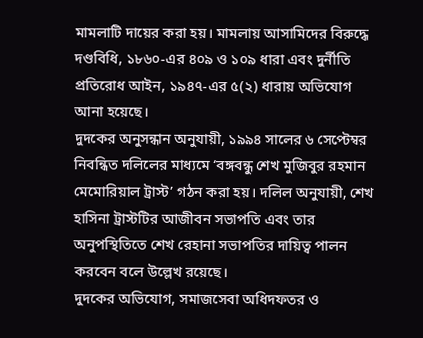মামলাটি দায়ের করা হয়। মামলায় আসামিদের বিরুদ্ধে দণ্ডবিধি, ১৮৬০-এর ৪০৯ ও ১০৯ ধারা এবং দুর্নীতি প্রতিরোধ আইন, ১৯৪৭-এর ৫(২) ধারায় অভিযোগ আনা হয়েছে।
দুদকের অনুসন্ধান অনুযায়ী, ১৯৯৪ সালের ৬ সেপ্টেম্বর নিবন্ধিত দলিলের মাধ্যমে ‘বঙ্গবন্ধু শেখ মুজিবুর রহমান মেমোরিয়াল ট্রাস্ট’ গঠন করা হয়। দলিল অনুযায়ী, শেখ হাসিনা ট্রাস্টটির আজীবন সভাপতি এবং তার অনুপস্থিতিতে শেখ রেহানা সভাপতির দায়িত্ব পালন করবেন বলে উল্লেখ রয়েছে।
দুদকের অভিযোগ, সমাজসেবা অধিদফতর ও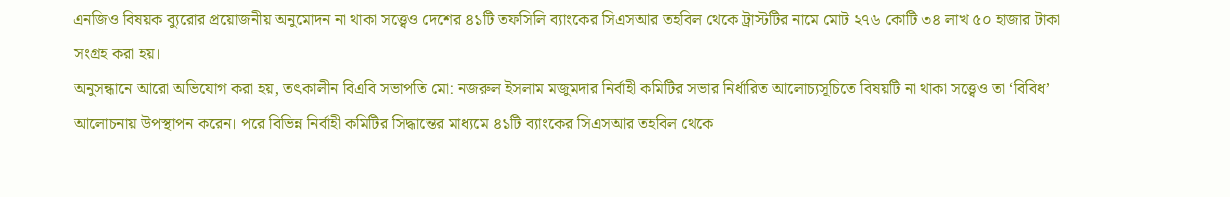এনজিও বিষয়ক ব্যুরোর প্রয়োজনীয় অনুমোদন না থাকা সত্ত্বেও দেশের ৪১টি তফসিলি ব্যাংকের সিএসআর তহবিল থেকে ট্রাস্টটির নামে মোট ২৭৬ কোটি ৩৪ লাখ ৫০ হাজার টাকা সংগ্রহ করা হয়।
অনুসন্ধানে আরো অভিযোগ করা হয়, তৎকালীন বিএবি সভাপতি মো: নজরুল ইসলাম মজুমদার নির্বাহী কমিটির সভার নির্ধারিত আলোচ্যসূচিতে বিষয়টি না থাকা সত্ত্বেও তা ‘বিবিধ’ আলোচনায় উপস্থাপন করেন। পরে বিভিন্ন নির্বাহী কমিটির সিদ্ধান্তের মাধ্যমে ৪১টি ব্যাংকের সিএসআর তহবিল থেকে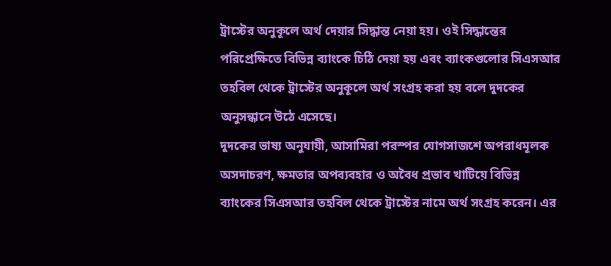ট্রাস্টের অনুকূলে অর্থ দেয়ার সিদ্ধান্ত নেয়া হয়। ওই সিদ্ধান্তের পরিপ্রেক্ষিতে বিভিন্ন ব্যাংকে চিঠি দেয়া হয় এবং ব্যাংকগুলোর সিএসআর তহবিল থেকে ট্রাস্টের অনুকূলে অর্থ সংগ্রহ করা হয় বলে দুদকের অনুসন্ধানে উঠে এসেছে।
দুদকের ভাষ্য অনুযায়ী, আসামিরা পরস্পর যোগসাজশে অপরাধমূলক অসদাচরণ, ক্ষমতার অপব্যবহার ও অবৈধ প্রভাব খাটিয়ে বিভিন্ন ব্যাংকের সিএসআর তহবিল থেকে ট্রাস্টের নামে অর্থ সংগ্রহ করেন। এর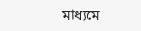মাধ্যমে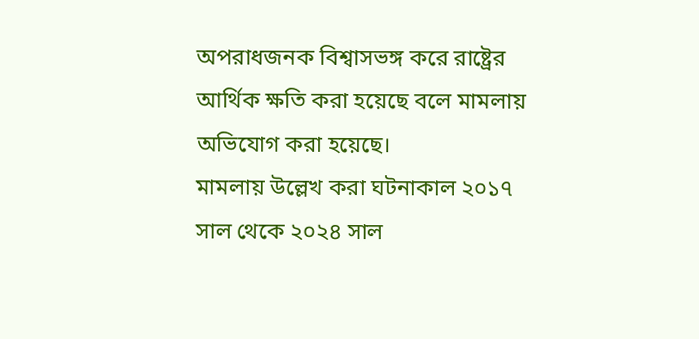অপরাধজনক বিশ্বাসভঙ্গ করে রাষ্ট্রের আর্থিক ক্ষতি করা হয়েছে বলে মামলায় অভিযোগ করা হয়েছে।
মামলায় উল্লেখ করা ঘটনাকাল ২০১৭ সাল থেকে ২০২৪ সাল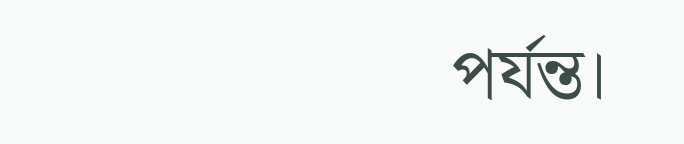পর্যন্ত।